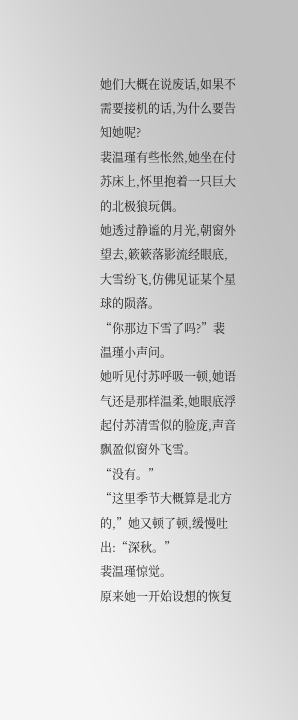她们大概在说废话,如果不需要接机的话,为什么要告知她呢?
裴温瑾有些怅然,她坐在付苏床上,怀里抱着一只巨大的北极狼玩偶。
她透过静谧的月光,朝窗外望去,簌簌落影流经眼底,大雪纷飞,仿佛见证某个星球的陨落。
“你那边下雪了吗?”裴温瑾小声问。
她听见付苏呼吸一顿,她语气还是那样温柔,她眼底浮起付苏清雪似的脸庞,声音飘盈似窗外飞雪。
“没有。”
“这里季节大概算是北方的,”她又顿了顿,缓慢吐出:“深秋。”
裴温瑾惊觉。
原来她一开始设想的恢复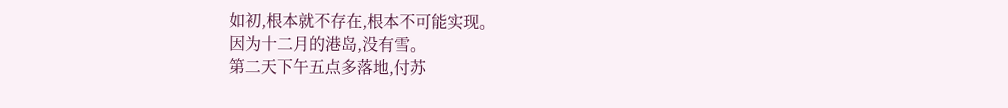如初,根本就不存在,根本不可能实现。
因为十二月的港岛,没有雪。
第二天下午五点多落地,付苏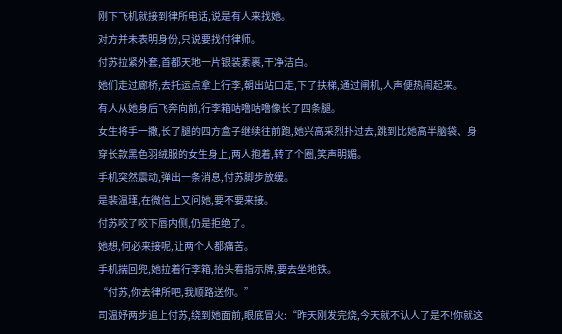刚下飞机就接到律所电话,说是有人来找她。
对方并未表明身份,只说要找付律师。
付苏拉紧外套,首都天地一片银装素裹,干净洁白。
她们走过廊桥,去托运点拿上行李,朝出站口走,下了扶梯,通过闸机,人声便热闹起来。
有人从她身后飞奔向前,行李箱咕噜咕噜像长了四条腿。
女生将手一撒,长了腿的四方盒子继续往前跑,她兴高采烈扑过去,跳到比她高半脑袋、身穿长款黑色羽绒服的女生身上,两人抱着,转了个圈,笑声明媚。
手机突然震动,弹出一条消息,付苏脚步放缓。
是裴温瑾,在微信上又问她,要不要来接。
付苏咬了咬下唇内侧,仍是拒绝了。
她想,何必来接呢,让两个人都痛苦。
手机揣回兜,她拉着行李箱,抬头看指示牌,要去坐地铁。
“付苏,你去律所吧,我顺路送你。”
司温妤两步追上付苏,绕到她面前,眼底冒火:“昨天刚发完烧,今天就不认人了是不!你就这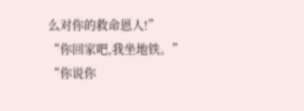么对你的救命恩人!”
“你回家吧,我坐地铁。”
“你说你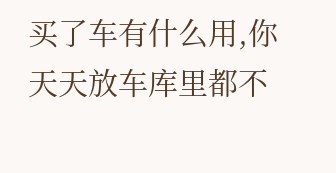买了车有什么用,你天天放车库里都不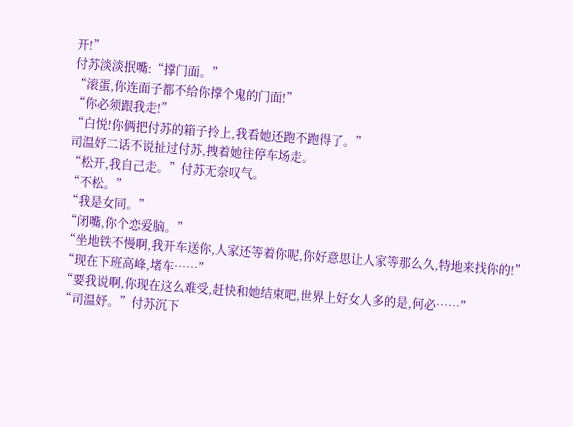开!”
付苏淡淡抿嘴:“撑门面。”
“滚蛋,你连面子都不给你撑个鬼的门面!”
“你必须跟我走!”
“白悦!你俩把付苏的箱子拎上,我看她还跑不跑得了。”
司温妤二话不说扯过付苏,拽着她往停车场走。
“松开,我自己走。”付苏无奈叹气。
“不松。”
“我是女同。”
“闭嘴,你个恋爱脑。”
“坐地铁不慢啊,我开车送你,人家还等着你呢,你好意思让人家等那么久,特地来找你的!”
“现在下班高峰,堵车……”
“要我说啊,你现在这么难受,赶快和她结束吧,世界上好女人多的是,何必……”
“司温妤。”付苏沉下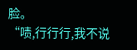脸。
“啧,行行行,我不说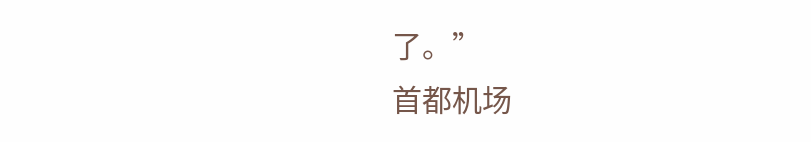了。”
首都机场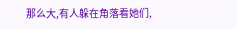那么大,有人躲在角落看她们,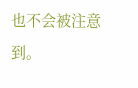也不会被注意到。